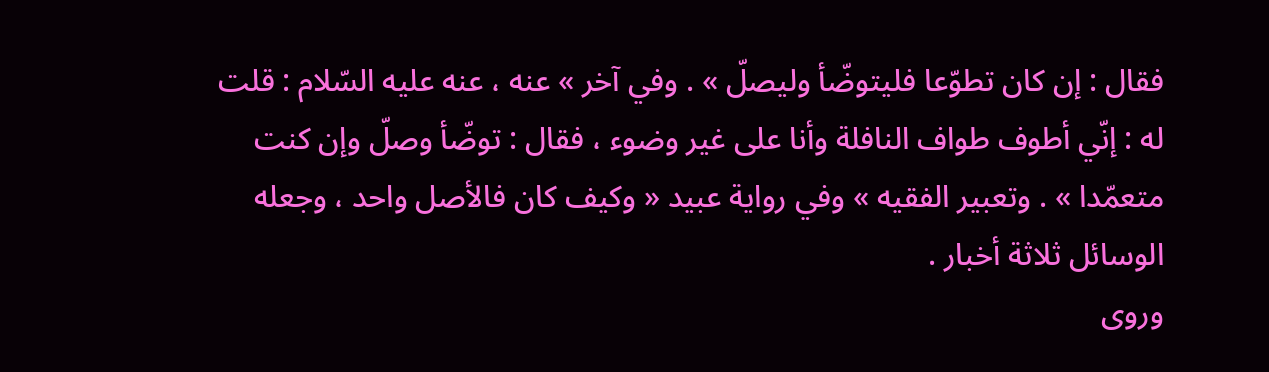فقال : إن كان تطوّعا فليتوضّأ وليصلّ » . وفي آخر » عنه ، عنه عليه السّلام : قلت له : إنّي أطوف طواف النافلة وأنا على غير وضوء ، فقال : توضّأ وصلّ وإن كنت متعمّدا » . وتعبير الفقيه » وفي رواية عبيد « وكيف كان فالأصل واحد ، وجعله الوسائل ثلاثة أخبار .
وروى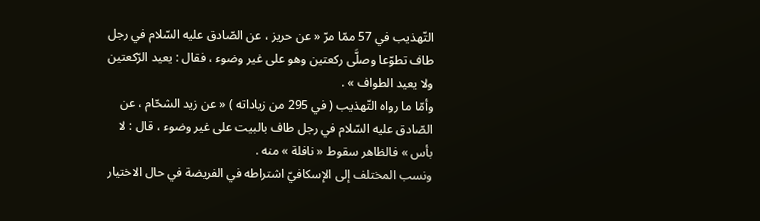التّهذيب في 57 ممّا مرّ « عن حريز ، عن الصّادق عليه السّلام في رجل طاف تطوّعا وصلَّى ركعتين وهو على غير وضوء ، فقال : يعيد الرّكعتين ولا يعيد الطواف » .
وأمّا ما رواه التّهذيب ( في 295 من زياداته ) « عن زيد الشحّام ، عن الصّادق عليه السّلام في رجل طاف بالبيت على غير وضوء ، قال : لا بأس » فالظاهر سقوط « نافلة » منه .
ونسب المختلف إلى الإسكافيّ اشتراطه في الفريضة في حال الاختيار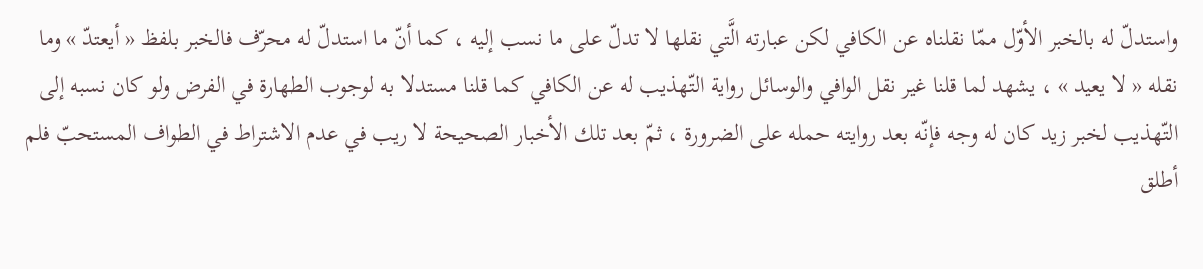واستدلّ له بالخبر الأوّل ممّا نقلناه عن الكافي لكن عبارته الَّتي نقلها لا تدلّ على ما نسب إليه ، كما أنّ ما استدلّ له محرّف فالخبر بلفظ « أيعتدّ » وما نقله « لا يعيد » ، يشهد لما قلنا غير نقل الوافي والوسائل رواية التّهذيب له عن الكافي كما قلنا مستدلا به لوجوب الطهارة في الفرض ولو كان نسبه إلى التّهذيب لخبر زيد كان له وجه فإنّه بعد روايته حمله على الضرورة ، ثمّ بعد تلك الأخبار الصحيحة لا ريب في عدم الاشتراط في الطواف المستحبّ فلم أطلق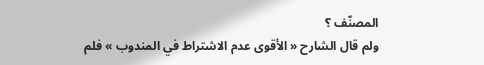المصنّف ؟
ولم قال الشارح « الأقوى عدم الاشتراط في المندوب » فلم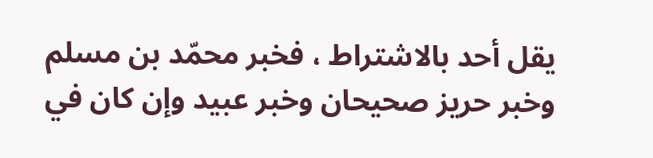يقل أحد بالاشتراط ، فخبر محمّد بن مسلم وخبر حريز صحيحان وخبر عبيد وإن كان في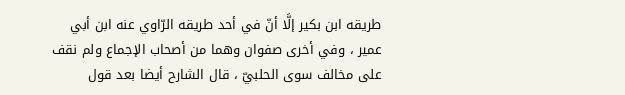طريقه ابن بكير إلَّا أنّ في أحد طريقه الرّاوي عنه ابن أبي عمير ، وفي أخرى صفوان وهما من أصحاب الإجماع ولم نقف على مخالف سوى الحلبيّ ، قال الشارح أيضا بعد قول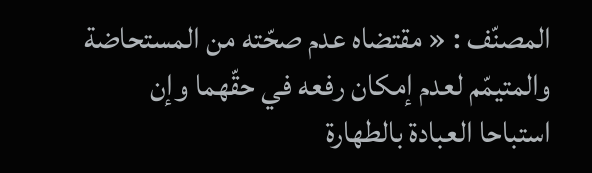المصنّف : « مقتضاه عدم صحّته من المستحاضة والمتيمّم لعدم إمكان رفعه في حقّهما وإن استباحا العبادة بالطهارة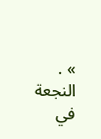» .
النجعة في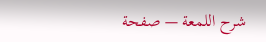شرح اللمعة — صفحة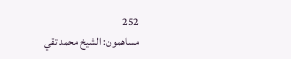252
مساهمون: الشيخ محمد تقي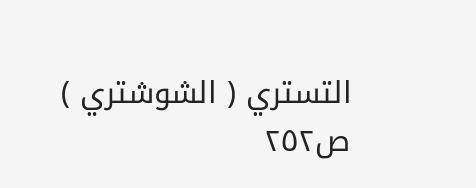التستري ( الشوشتري )
ص٢٥٢